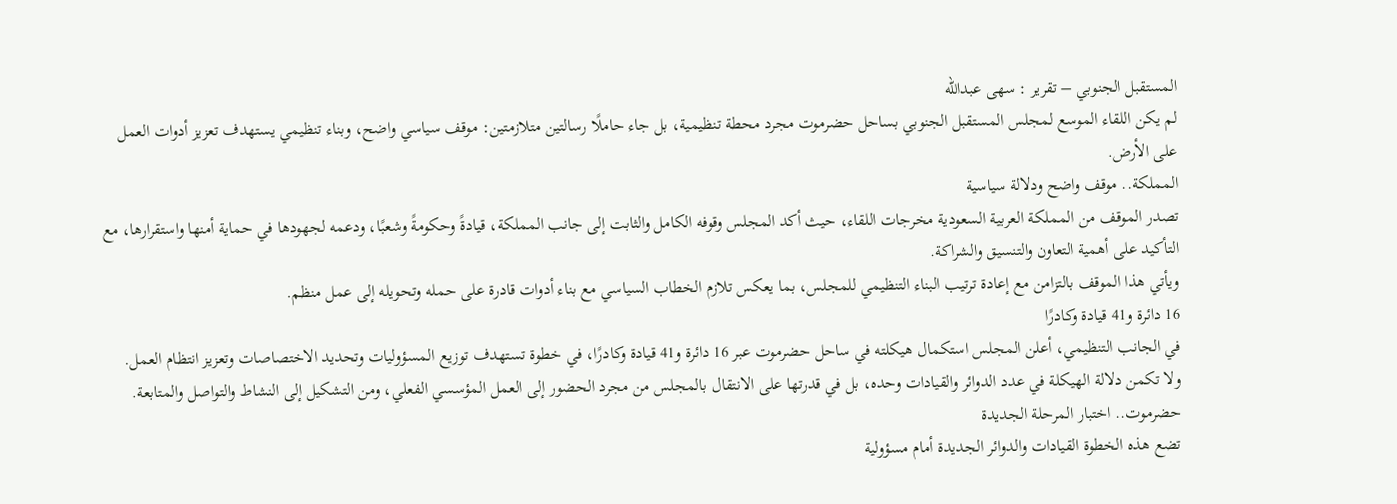المستقبل الجنوبي – تقرير : سهى عبدالله
لم يكن اللقاء الموسع لمجلس المستقبل الجنوبي بساحل حضرموت مجرد محطة تنظيمية، بل جاء حاملًا رسالتين متلازمتين: موقف سياسي واضح، وبناء تنظيمي يستهدف تعزيز أدوات العمل على الأرض.
المملكة.. موقف واضح ودلالة سياسية
تصدر الموقف من المملكة العربية السعودية مخرجات اللقاء، حيث أكد المجلس وقوفه الكامل والثابت إلى جانب المملكة، قيادةً وحكومةً وشعبًا، ودعمه لجهودها في حماية أمنها واستقرارها، مع التأكيد على أهمية التعاون والتنسيق والشراكة.
ويأتي هذا الموقف بالتزامن مع إعادة ترتيب البناء التنظيمي للمجلس، بما يعكس تلازم الخطاب السياسي مع بناء أدوات قادرة على حمله وتحويله إلى عمل منظم.
16 دائرة و41 قيادة وكادرًا
في الجانب التنظيمي، أعلن المجلس استكمال هيكلته في ساحل حضرموت عبر 16 دائرة و41 قيادة وكادرًا، في خطوة تستهدف توزيع المسؤوليات وتحديد الاختصاصات وتعزيز انتظام العمل.
ولا تكمن دلالة الهيكلة في عدد الدوائر والقيادات وحده، بل في قدرتها على الانتقال بالمجلس من مجرد الحضور إلى العمل المؤسسي الفعلي، ومن التشكيل إلى النشاط والتواصل والمتابعة.
حضرموت.. اختبار المرحلة الجديدة
تضع هذه الخطوة القيادات والدوائر الجديدة أمام مسؤولية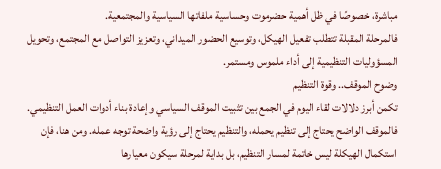مباشرة، خصوصًا في ظل أهمية حضرموت وحساسية ملفاتها السياسية والمجتمعية.
فالمرحلة المقبلة تتطلب تفعيل الهيكل، وتوسيع الحضور الميداني، وتعزيز التواصل مع المجتمع، وتحويل المسؤوليات التنظيمية إلى أداء ملموس ومستمر.
وضوح الموقف.. وقوة التنظيم
تكمن أبرز دلالات لقاء اليوم في الجمع بين تثبيت الموقف السياسي وإعادة بناء أدوات العمل التنظيمي.
فالموقف الواضح يحتاج إلى تنظيم يحمله، والتنظيم يحتاج إلى رؤية واضحة توجه عمله. ومن هنا، فإن استكمال الهيكلة ليس خاتمة لمسار التنظيم، بل بداية لمرحلة سيكون معيارها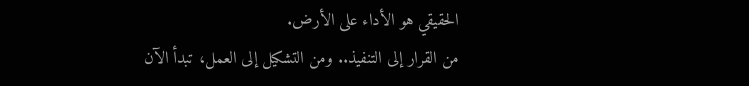الحقيقي هو الأداء على الأرض.
من القرار إلى التنفيذ.. ومن التشكيل إلى العمل، تبدأ الآن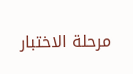مرحلة الاختبار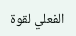الفعلي لقوة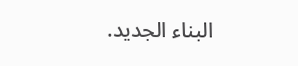البناء الجديد.